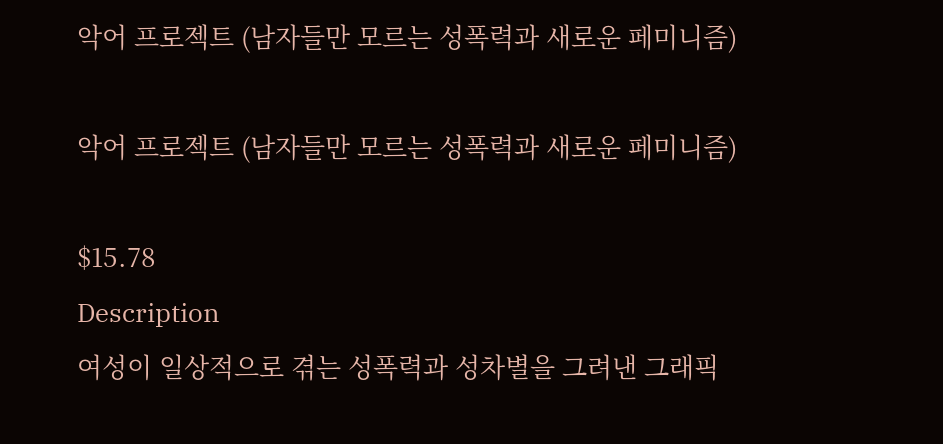악어 프로젝트 (남자들만 모르는 성폭력과 새로운 페미니즘)

악어 프로젝트 (남자들만 모르는 성폭력과 새로운 페미니즘)

$15.78
Description
여성이 일상적으로 겪는 성폭력과 성차별을 그려낸 그래픽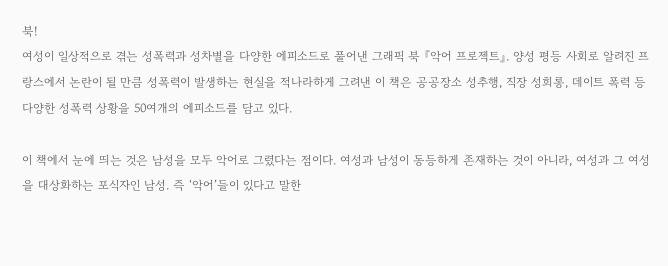북!
여성이 일상적으로 겪는 성폭력과 성차별을 다양한 에피소드로 풀어낸 그래픽 북 『악어 프로젝트』. 양성 평등 사회로 알려진 프랑스에서 논란이 될 만큼 성폭력이 발생하는 현실을 적나라하게 그려낸 이 책은 공공장소 성추행, 직장 성희롱, 데이트 폭력 등 다양한 성폭력 상황을 50여개의 에피소드를 담고 있다.

이 책에서 눈에 띄는 것은 남성을 모두 악어로 그렸다는 점이다. 여성과 남성이 동등하게 존재하는 것이 아니라, 여성과 그 여성을 대상화하는 포식자인 남성. 즉 ‘악어’들이 있다고 말한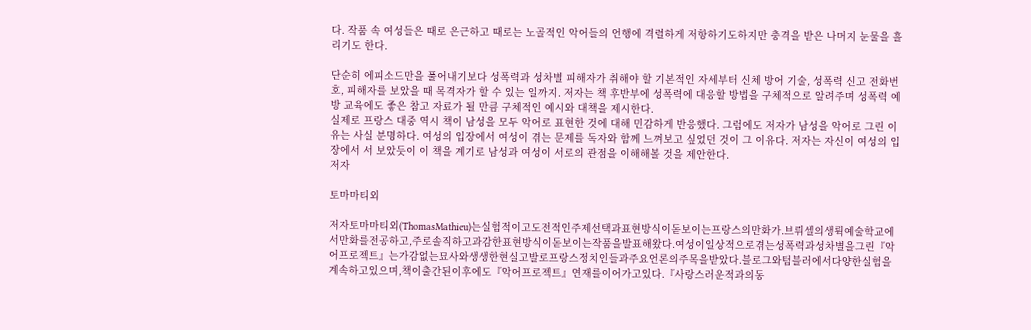다. 작품 속 여성들은 때로 은근하고 때로는 노골적인 악어들의 언행에 격렬하게 저항하기도하지만 충격을 받은 나머지 눈물을 흘리기도 한다.

단순히 에피소드만을 풀어내기보다 성폭력과 성차별 피해자가 취해야 할 기본적인 자세부터 신체 방어 기술, 성폭력 신고 전화번호, 피해자를 보았을 때 목격자가 할 수 있는 일까지. 저자는 책 후반부에 성폭력에 대응할 방법을 구체적으로 알려주며 성폭력 예방 교육에도 좋은 참고 자료가 될 만큼 구체적인 예시와 대책을 제시한다.
실제로 프랑스 대중 역시 책이 남성을 모두 악어로 표현한 것에 대해 민감하게 반응했다. 그럼에도 저자가 남성을 악어로 그린 이유는 사실 분명하다. 여성의 입장에서 여성이 겪는 문제를 독자와 함께 느껴보고 싶었던 것이 그 이유다. 저자는 자신이 여성의 입장에서 서 보았듯이 이 책을 계기로 남성과 여성이 서로의 관점을 이해해볼 것을 제안한다.
저자

토마마티외

저자토마마티외(ThomasMathieu)는실험적이고도전적인주제선택과표현방식이돋보이는프랑스의만화가.브뤼셀의생뤽예술학교에서만화를전공하고,주로솔직하고과감한표현방식이돋보이는작품을발표해왔다.여성이일상적으로겪는성폭력과성차별을그린『악어프로젝트』는가감없는묘사와생생한현실고발로프랑스정치인들과주요언론의주목을받았다.블로그와텀블러에서다양한실험을계속하고있으며,책이출간된이후에도『악어프로젝트』연재를이어가고있다.『사랑스러운적과의동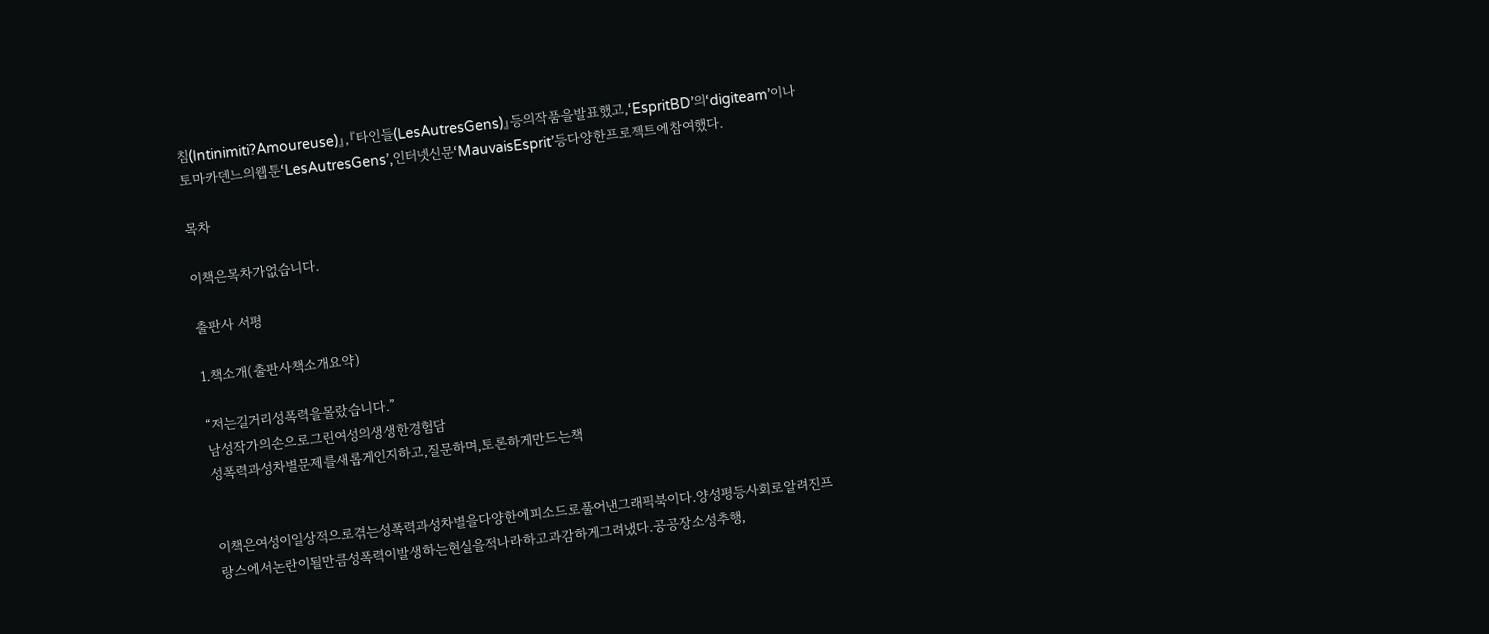침(Intinimiti?Amoureuse)』,『타인들(LesAutresGens)』등의작품을발표했고,‘EspritBD’의‘digiteam’이나토마카덴느의웹툰‘LesAutresGens’,인터넷신문‘MauvaisEsprit’등다양한프로젝트에참여했다.

목차

이책은목차가없습니다.

출판사 서평

1.책소개(출판사책소개요약)

“저는길거리성폭력을몰랐습니다.”
남성작가의손으로그린여성의생생한경험담
성폭력과성차별문제를새롭게인지하고,질문하며,토론하게만드는책


이책은여성이일상적으로겪는성폭력과성차별을다양한에피소드로풀어낸그래픽북이다.양성평등사회로알려진프랑스에서논란이될만큼성폭력이발생하는현실을적나라하고과감하게그려냈다.공공장소성추행,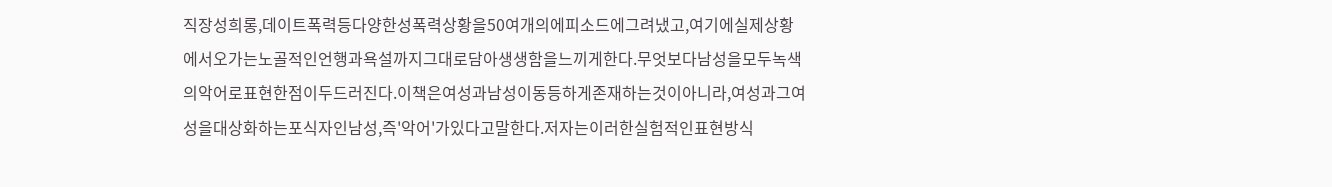직장성희롱,데이트폭력등다양한성폭력상황을50여개의에피소드에그려냈고,여기에실제상황에서오가는노골적인언행과욕설까지그대로담아생생함을느끼게한다.무엇보다남성을모두녹색의악어로표현한점이두드러진다.이책은여성과남성이동등하게존재하는것이아니라,여성과그여성을대상화하는포식자인남성,즉'악어'가있다고말한다.저자는이러한실험적인표현방식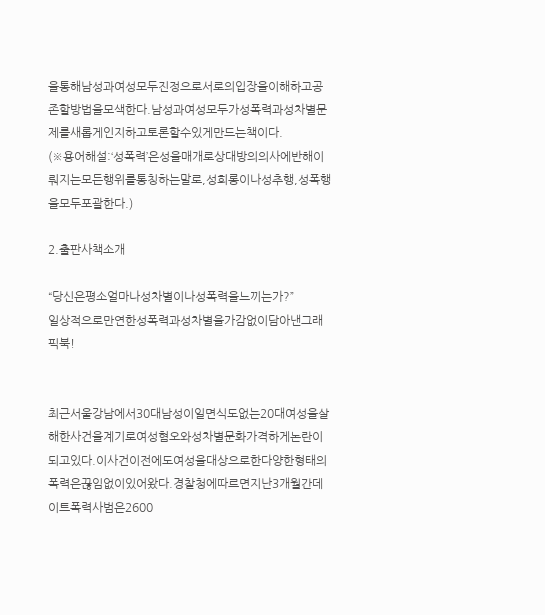을통해남성과여성모두진정으로서로의입장을이해하고공존할방법을모색한다.남성과여성모두가성폭력과성차별문제를새롭게인지하고토론할수있게만드는책이다.
(※용어해설:‘성폭력’은성을매개로상대방의의사에반해이뤄지는모든행위를통칭하는말로,성희롱이나성추행,성폭행을모두포괄한다.)

2.출판사책소개

“당신은평소얼마나성차별이나성폭력을느끼는가?”
일상적으로만연한성폭력과성차별을가감없이담아낸그래픽북!


최근서울강남에서30대남성이일면식도없는20대여성을살해한사건을계기로여성혐오와성차별문화가격하게논란이되고있다.이사건이전에도여성을대상으로한다양한형태의폭력은끊임없이있어왔다.경찰청에따르면지난3개월간데이트폭력사범은2600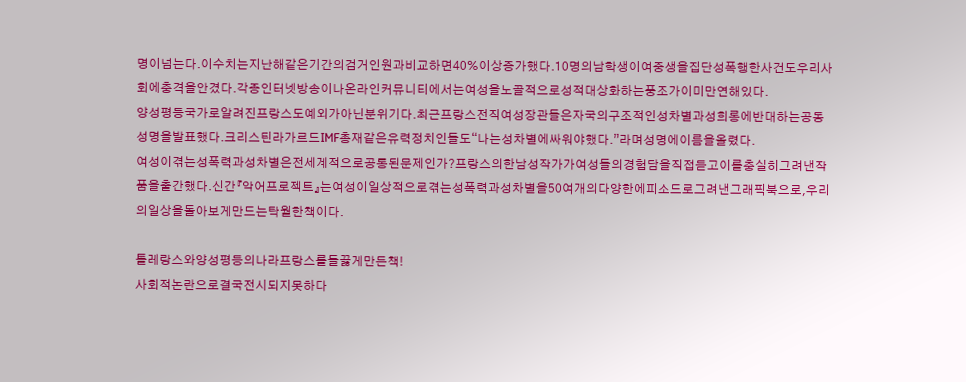명이넘는다.이수치는지난해같은기간의검거인원과비교하면40%이상증가했다.10명의남학생이여중생을집단성폭행한사건도우리사회에충격을안겼다.각종인터넷방송이나온라인커뮤니티에서는여성을노골적으로성적대상화하는풍조가이미만연해있다.
양성평등국가로알려진프랑스도예외가아닌분위기다.최근프랑스전직여성장관들은자국의구조적인성차별과성희롱에반대하는공동성명을발표했다.크리스틴라가르드IMF총재같은유력정치인들도“나는성차별에싸워야했다.”라며성명에이름을올렸다.
여성이겪는성폭력과성차별은전세계적으로공통된문제인가?프랑스의한남성작가가여성들의경험담을직접듣고이를충실히그려낸작품을출간했다.신간『악어프로젝트』는여성이일상적으로겪는성폭력과성차별을50여개의다양한에피소드로그려낸그래픽북으로,우리의일상을돌아보게만드는탁월한책이다.

톨레랑스와양성평등의나라프랑스를들끓게만든책!
사회적논란으로결국전시되지못하다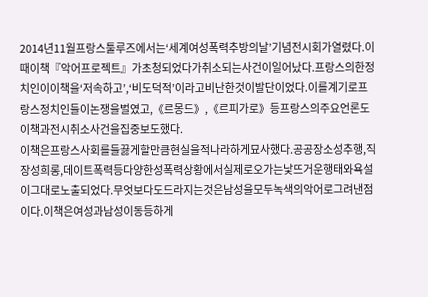2014년11월프랑스툴루즈에서는‘세계여성폭력추방의날’기념전시회가열렸다.이때이책『악어프로젝트』가초청되었다가취소되는사건이일어났다.프랑스의한정치인이이책을‘저속하고’,‘비도덕적’이라고비난한것이발단이었다.이를계기로프랑스정치인들이논쟁을벌였고,《르몽드》,《르피가로》등프랑스의주요언론도이책과전시취소사건을집중보도했다.
이책은프랑스사회를들끓게할만큼현실을적나라하게묘사했다.공공장소성추행,직장성희롱,데이트폭력등다양한성폭력상황에서실제로오가는낯뜨거운행태와욕설이그대로노출되었다.무엇보다도드라지는것은남성을모두녹색의악어로그려낸점이다.이책은여성과남성이동등하게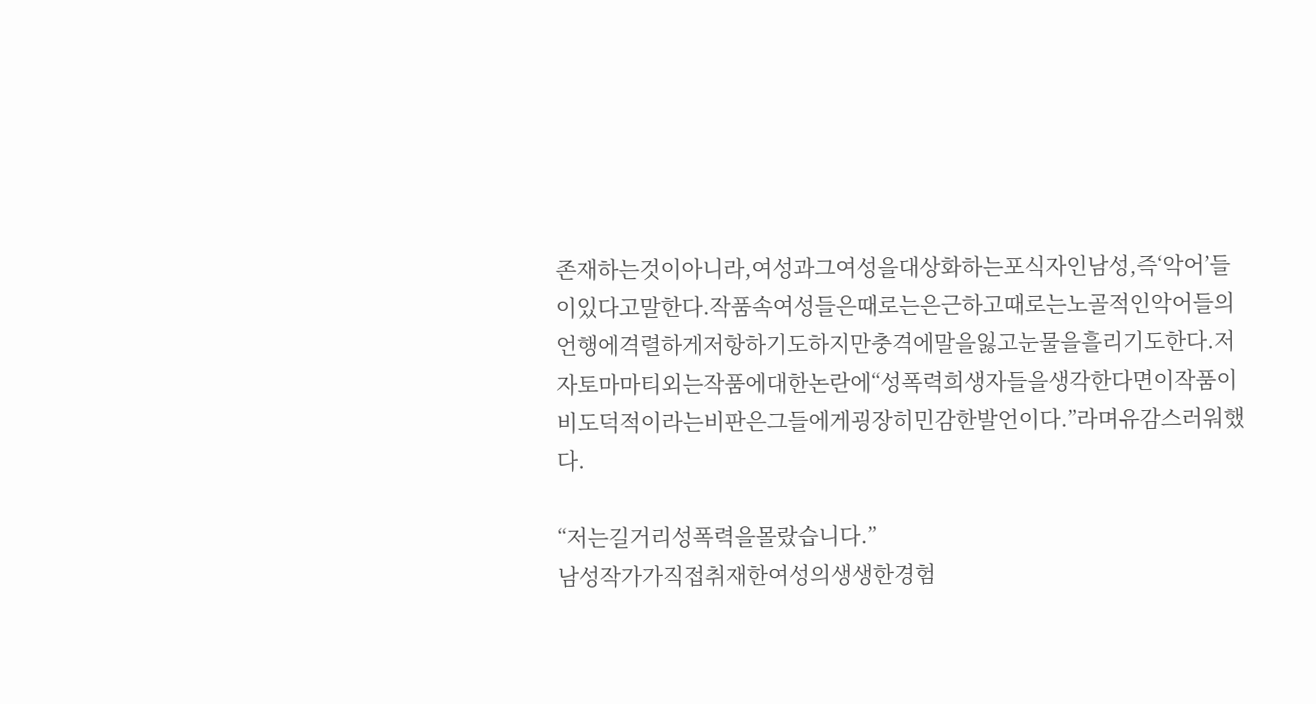존재하는것이아니라,여성과그여성을대상화하는포식자인남성,즉‘악어’들이있다고말한다.작품속여성들은때로는은근하고때로는노골적인악어들의언행에격렬하게저항하기도하지만충격에말을잃고눈물을흘리기도한다.저자토마마티외는작품에대한논란에“성폭력희생자들을생각한다면이작품이비도덕적이라는비판은그들에게굉장히민감한발언이다.”라며유감스러워했다.

“저는길거리성폭력을몰랐습니다.”
남성작가가직접취재한여성의생생한경험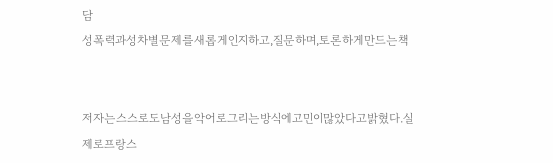담
성폭력과성차별문제를새롭게인지하고,질문하며,토론하게만드는책


저자는스스로도남성을악어로그리는방식에고민이많았다고밝혔다.실제로프랑스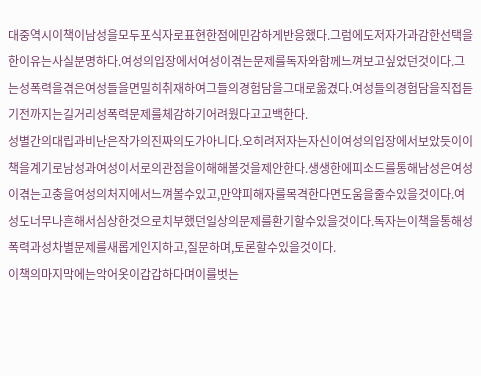대중역시이책이남성을모두포식자로표현한점에민감하게반응했다.그럼에도저자가과감한선택을한이유는사실분명하다.여성의입장에서여성이겪는문제를독자와함께느껴보고싶었던것이다.그는성폭력을겪은여성들을면밀히취재하여그들의경험담을그대로옮겼다.여성들의경험담을직접듣기전까지는길거리성폭력문제를체감하기어려웠다고고백한다.
성별간의대립과비난은작가의진짜의도가아니다.오히려저자는자신이여성의입장에서보았듯이이책을계기로남성과여성이서로의관점을이해해볼것을제안한다.생생한에피소드를통해남성은여성이겪는고충을여성의처지에서느껴볼수있고,만약피해자를목격한다면도움을줄수있을것이다.여성도너무나흔해서심상한것으로치부했던일상의문제를환기할수있을것이다.독자는이책을통해성폭력과성차별문제를새롭게인지하고,질문하며,토론할수있을것이다.
이책의마지막에는악어옷이갑갑하다며이를벗는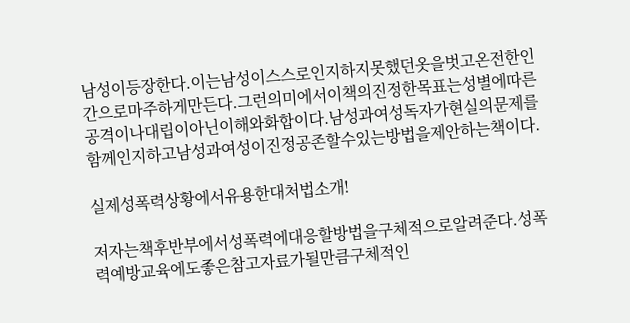남성이등장한다.이는남성이스스로인지하지못했던옷을벗고온전한인간으로마주하게만든다.그런의미에서이책의진정한목표는성별에따른공격이나대립이아닌이해와화합이다.남성과여성독자가현실의문제를함께인지하고남성과여성이진정공존할수있는방법을제안하는책이다.

실제성폭력상황에서유용한대처법소개!

저자는책후반부에서성폭력에대응할방법을구체적으로알려준다.성폭력예방교육에도좋은참고자료가될만큼구체적인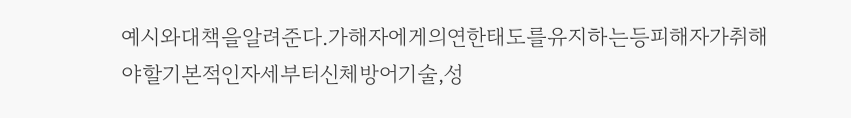예시와대책을알려준다.가해자에게의연한태도를유지하는등피해자가취해야할기본적인자세부터신체방어기술,성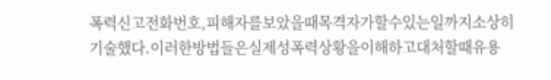폭력신고전화번호,피해자를보았을때목격자가할수있는일까지소상히기술했다.이러한방법들은실제성폭력상황을이해하고대처할때유용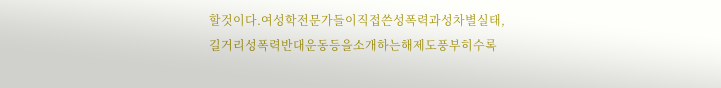할것이다.여성학전문가들이직접쓴성폭력과성차별실태,길거리성폭력반대운동등을소개하는해제도풍부히수록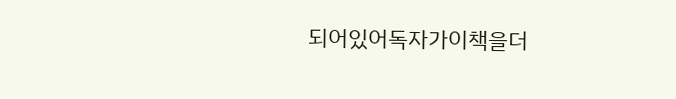되어있어독자가이책을더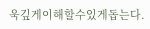욱깊게이해할수있게돕는다.